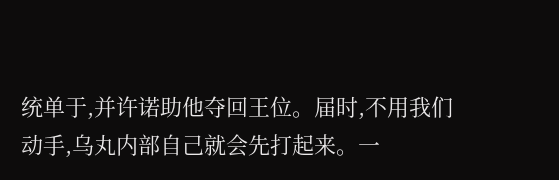统单于,并许诺助他夺回王位。届时,不用我们动手,乌丸内部自己就会先打起来。一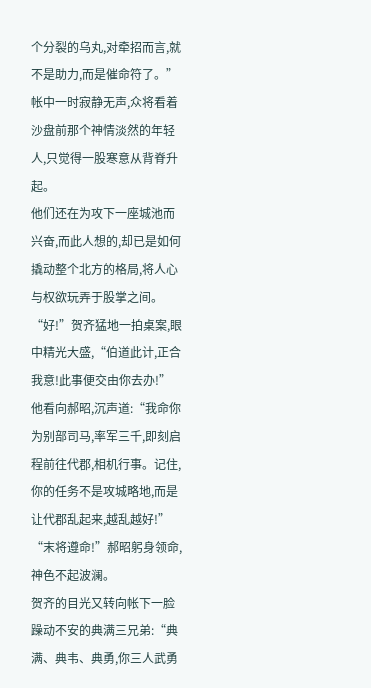个分裂的乌丸,对牵招而言,就不是助力,而是催命符了。”
帐中一时寂静无声,众将看着沙盘前那个神情淡然的年轻人,只觉得一股寒意从背脊升起。
他们还在为攻下一座城池而兴奋,而此人想的,却已是如何撬动整个北方的格局,将人心与权欲玩弄于股掌之间。
“好!”贺齐猛地一拍桌案,眼中精光大盛,“伯道此计,正合我意!此事便交由你去办!”
他看向郝昭,沉声道:“我命你为别部司马,率军三千,即刻启程前往代郡,相机行事。记住,你的任务不是攻城略地,而是让代郡乱起来,越乱越好!”
“末将遵命!”郝昭躬身领命,神色不起波澜。
贺齐的目光又转向帐下一脸躁动不安的典满三兄弟:“典满、典韦、典勇,你三人武勇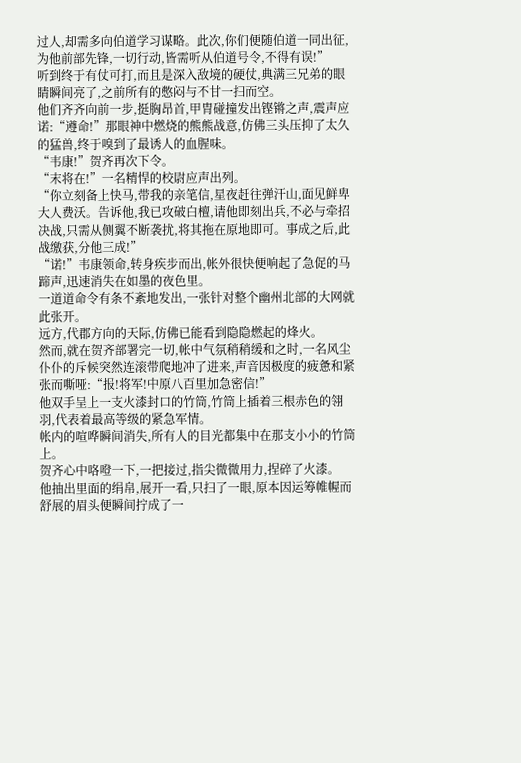过人,却需多向伯道学习谋略。此次,你们便随伯道一同出征,为他前部先锋,一切行动,皆需听从伯道号令,不得有误!”
听到终于有仗可打,而且是深入敌境的硬仗,典满三兄弟的眼睛瞬间亮了,之前所有的憋闷与不甘一扫而空。
他们齐齐向前一步,挺胸昂首,甲胄碰撞发出铿锵之声,震声应诺:“遵命!”那眼神中燃烧的熊熊战意,仿佛三头压抑了太久的猛兽,终于嗅到了最诱人的血腥味。
“韦康!”贺齐再次下令。
“末将在!”一名精悍的校尉应声出列。
“你立刻备上快马,带我的亲笔信,星夜赶往弹汗山,面见鲜卑大人费沃。告诉他,我已攻破白檀,请他即刻出兵,不必与牵招决战,只需从侧翼不断袭扰,将其拖在原地即可。事成之后,此战缴获,分他三成!”
“诺!”韦康领命,转身疾步而出,帐外很快便响起了急促的马蹄声,迅速消失在如墨的夜色里。
一道道命令有条不紊地发出,一张针对整个幽州北部的大网就此张开。
远方,代郡方向的天际,仿佛已能看到隐隐燃起的烽火。
然而,就在贺齐部署完一切,帐中气氛稍稍缓和之时,一名风尘仆仆的斥候突然连滚带爬地冲了进来,声音因极度的疲惫和紧张而嘶哑:“报!将军!中原八百里加急密信!”
他双手呈上一支火漆封口的竹筒,竹筒上插着三根赤色的翎羽,代表着最高等级的紧急军情。
帐内的喧哗瞬间消失,所有人的目光都集中在那支小小的竹筒上。
贺齐心中咯噔一下,一把接过,指尖微微用力,捏碎了火漆。
他抽出里面的绢帛,展开一看,只扫了一眼,原本因运筹帷幄而舒展的眉头便瞬间拧成了一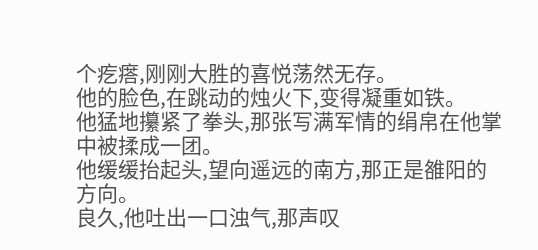个疙瘩,刚刚大胜的喜悦荡然无存。
他的脸色,在跳动的烛火下,变得凝重如铁。
他猛地攥紧了拳头,那张写满军情的绢帛在他掌中被揉成一团。
他缓缓抬起头,望向遥远的南方,那正是雒阳的方向。
良久,他吐出一口浊气,那声叹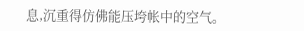息,沉重得仿佛能压垮帐中的空气。